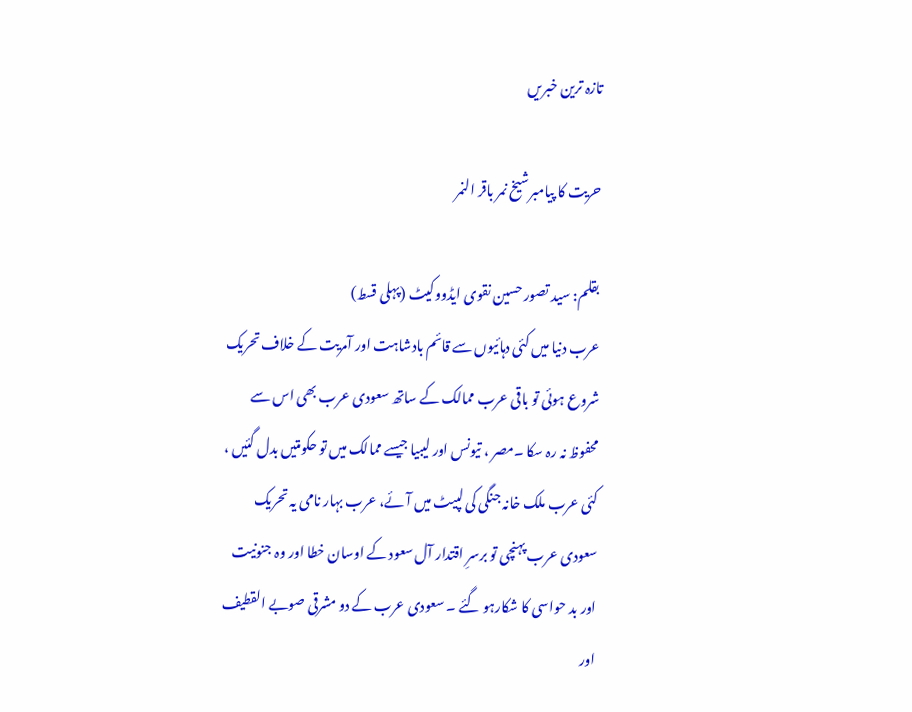تازہ ترین خبریں

حریت کا پیامبرشیخ نمر باقر النمر

بقلم: سید تصور حسین نقوی ایڈووکیٹ (پہلی قسط)
عرب دنیا میں کئی دہائیوں سے قائم بادشاہت اور آمریت کے خلاف تحریک شروع ہوئی تو باقی عرب ممالک کے ساتھ سعودی عرب بھی اس سے محفوظ نہ رہ سکا ۔مصر ، تیونس اور لیبیا جیسے ممالک میں تو حکومتیں بدل گئیں ، کئی عرب ملک خانہ جنگی کی لپیٹ میں آئے، عرب بہار نامی یہ تحریک سعودی عرب پہنچی تو برسرِ اقتدار آل سعود کے اوسان خطا اور وہ جنونیت اور بد حواسی کا شکارہو گئے ۔ سعودی عرب کے دو مشرقی صوبے القطیف اور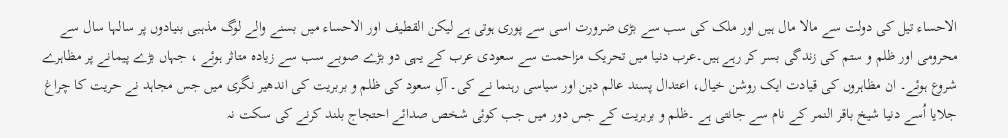الاحساء تیل کی دولت سے مالا مال ہیں اور ملک کی سب سے بڑی ضرورت اسی سے پوری ہوتی ہے لیکن القطیف اور الاحساء میں بسنے والے لوگ مذہبی بنیادوں پر سالہا سال سے محرومی اور ظلم و ستم کی زندگی بسر کر رہے ہیں۔عرب دنیا میں تحریک مزاحمت سے سعودی عرب کے یہی دو بڑے صوبے سب سے زیادہ متاثر ہوئے ، جہاں بڑے پیمانے پر مظاہرے شروع ہوئے۔ ان مظاہروں کی قیادت ایک روشن خیال، اعتدال پسند عالم دین اور سیاسی رہنما نے کی۔ آلِ سعود کی ظلم و بربریت کی اندھیر نگری میں جس مجاہد نے حریت کا چراغ جلایا اُسے دنیا شیخ باقر النمر کے نام سے جانتی ہے ۔ظلم و بربریت کے جس دور میں جب کوئی شخص صدائے احتجاج بلند کرنے کی سکت نہ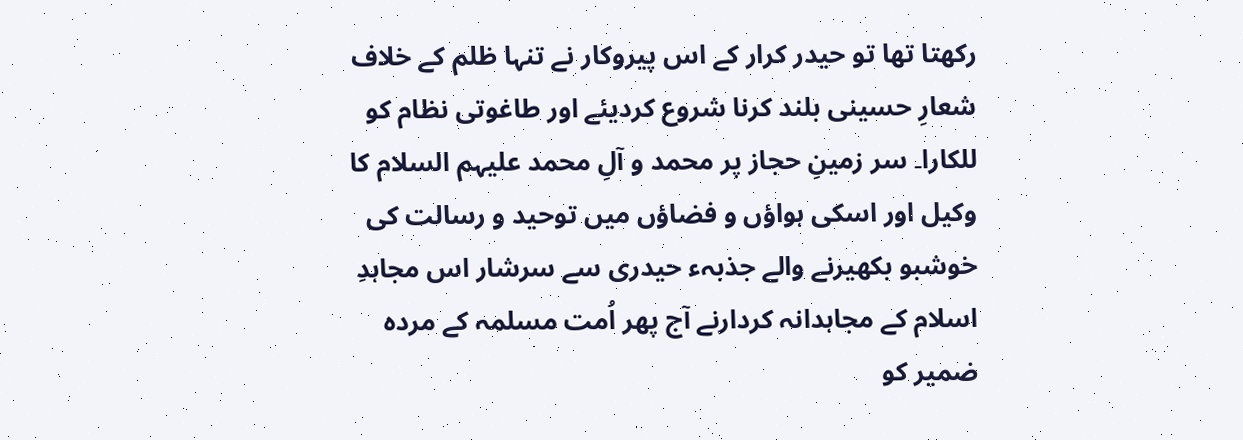رکھتا تھا تو حیدر کرار کے اس پیروکار نے تنہا ظلم کے خلاف شعارِ حسینی بلند کرنا شروع کردیئے اور طاغوتی نظام کو للکارا۔ سر زمینِ حجاز پر محمد و آلِ محمد علیہم السلام کا وکیل اور اسکی ہواؤں و فضاؤں میں توحید و رسالت کی خوشبو بکھیرنے والے جذبہء حیدری سے سرشار اس مجاہدِ اسلام کے مجاہدانہ کردارنے آج پھر اُمت مسلمہ کے مردہ ضمیر کو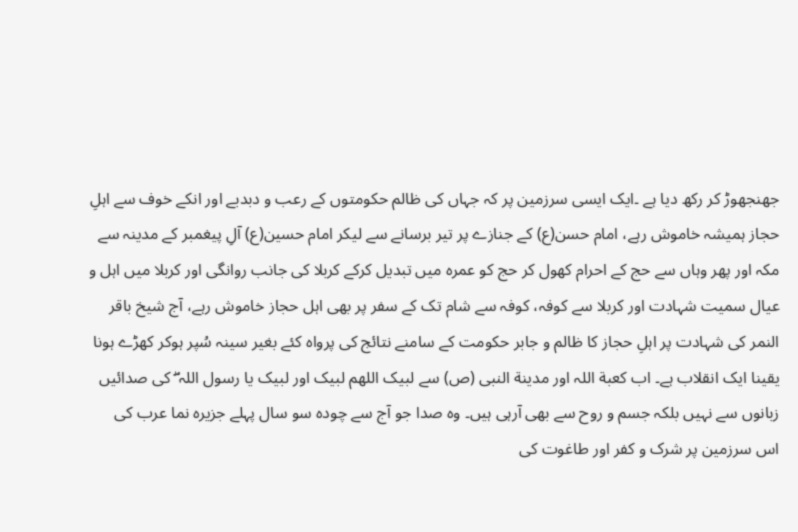جھنجھوڑ کر رکھ دیا ہے ۔ایک ایسی سرزمین پر کہ جہاں کی ظالم حکومتوں کے رعب و دبدبے اور انکے خوف سے اہلِ حجاز ہمیشہ خاموش رہے، امام حسن(ع) کے جنازے پر تیر برسانے سے لیکر امام حسین(ع) آلِ پیغمبر کے مدینہ سے مکہ اور پھر وہاں سے حج کے احرام کھول کر حج کو عمرہ میں تبدیل کرکے کربلا کی جانب روانگی اور کربلا میں اہل و عیال سمیت شہادت اور کربلا سے کوفہ، کوفہ سے شام تک کے سفر پر بھی اہل حجاز خاموش رہے، آج شیخ باقر النمر کی شہادت پر اہلِ حجاز کا ظالم و جابر حکومت کے سامنے نتائج کی پرواہ کئے بغیر سینہ سُپر ہوکر کھڑے ہونا یقینا ایک انقلاب ہے۔ اب کعبة اللہ اور مدینة النبی (ص) سے لبیک اللھم لبیک اور لبیک یا رسول اللہ ۖ کی صدائیں زبانوں سے نہیں بلکہ جسم و روح سے بھی آرہی ہیں۔ وہ صدا جو آج سے چودہ سو سال پہلے جزیرہ نما عرب کی اس سرزمین پر شرک و کفر اور طاغوت کی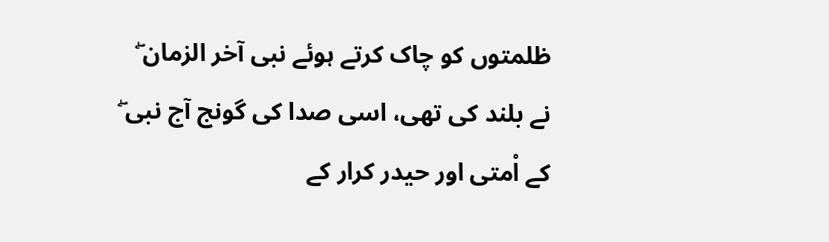ظلمتوں کو چاک کرتے ہوئے نبی آخر الزمان ۖ نے بلند کی تھی، اسی صدا کی گونج آج نبی ۖ کے اْمتی اور حیدر کرار کے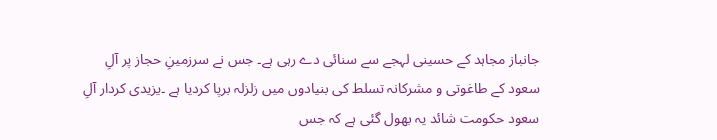جانباز مجاہد کے حسینی لہجے سے سنائی دے رہی ہے۔ جس نے سرزمینِ حجاز پر آلِ سعود کے طاغوتی و مشرکانہ تسلط کی بنیادوں میں زلزلہ برپا کردیا ہے ۔یزیدی کردار آلِ سعود حکومت شائد یہ بھول گئی ہے کہ جس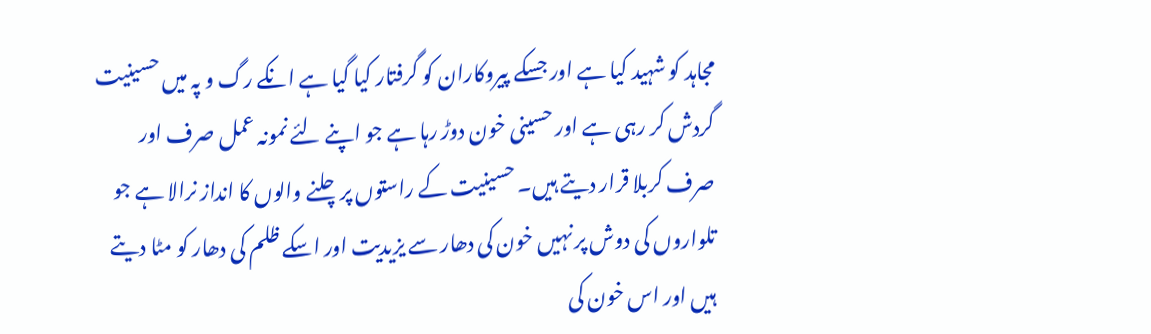مجاہد کو شہید کیا ہے اور جسکے پیروکاران کو گرفتار کیا گیا ہے انکے رگ و پہ میں حسینیت گردش کر رہی ہے اور حسینی خون دوڑ رہا ہے جو اپنے لئے نمونہ عمل صرف اور صرف کربلا قرار دیتے ہیں۔ حسینیت کے راستوں پرچلنے والوں کا انداز نرالا ہے جو تلواروں کی دوش پر نہیں خون کی دھار سے یزیدیت اور اسکے ظلم کی دھار کو مٹا دیتے ہیں اور اس خون کی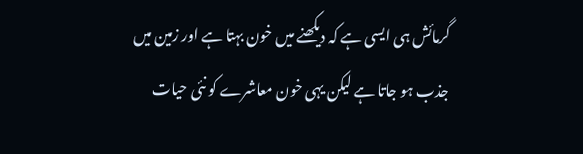گرمائش ہی ایسی ہے کہ دیکھنے میں خون بہتا ہے اور زمین میں جذب ہو جاتا ہے لیکن یہی خون معاشرے کو نئی حیات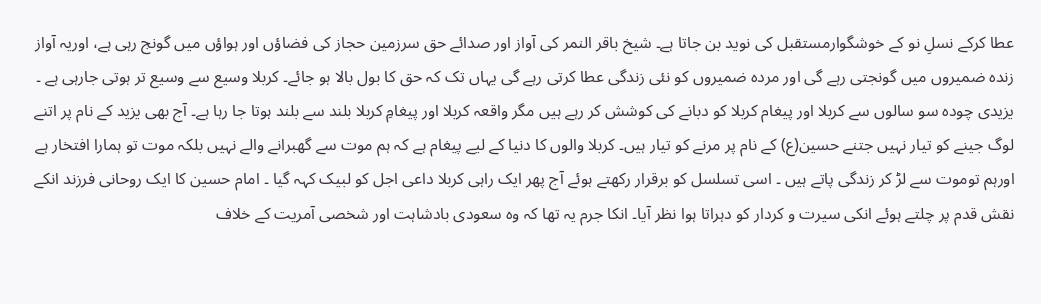عطا کرکے نسلِ نو کے خوشگوارمستقبل کی نوید بن جاتا ہے۔ شیخ باقر النمر کی آواز اور صدائے حق سرزمین حجاز کی فضاؤں اور ہواؤں میں گونج رہی ہے، اوریہ آواز زندہ ضمیروں میں گونجتی رہے گی اور مردہ ضمیروں کو نئی زندگی عطا کرتی رہے گی یہاں تک کہ حق کا بول بالا ہو جائے۔ کربلا وسیع سے وسیع تر ہوتی جارہی ہے ۔ یزیدی چودہ سو سالوں سے کربلا اور پیغام کربلا کو دبانے کی کوشش کر رہے ہیں مگر واقعہ کربلا اور پیغامِ کربلا بلند سے بلند ہوتا جا رہا ہے۔ آج بھی یزید کے نام پر اتنے لوگ جینے کو تیار نہیں جتنے حسین(ع) کے نام پر مرنے کو تیار ہیں۔ کربلا والوں کا دنیا کے لیے پیغام ہے کہ ہم موت سے گھبرانے والے نہیں بلکہ موت تو ہمارا افتخار ہے اورہم توموت سے لڑ کر زندگی پاتے ہیں ۔ اسی تسلسل کو برقرار رکھتے ہوئے آج پھر ایک راہی کربلا داعی اجل کو لبیک کہہ گیا ۔ امام حسین کا ایک روحانی فرزند انکے نقش قدم پر چلتے ہوئے انکی سیرت و کردار کو دہراتا ہوا نظر آیا۔ انکا جرم یہ تھا کہ وہ سعودی بادشاہت اور شخصی آمریت کے خلاف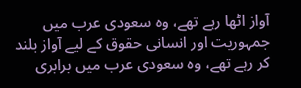آواز اٹھا رہے تھے، وہ سعودی عرب میں جمہوریت اور انسانی حقوق کے لیے آواز بلند کر رہے تھے، وہ سعودی عرب میں برابری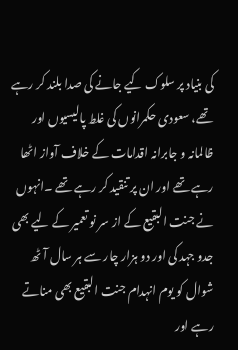کی بنیاد پر سلوک کیے جانے کی صدا بلند کر رہے تھے، سعودی حکمرانوں کی غلط پالیسیوں اور ظالمانہ و جابرانہ اقدامات کے خلاف آواز اٹھا رہے تھے اور ان پر تنقید کر رہے تھے ۔انہوں نے جنت البقیع کے از سر نو تعمیر کے لیے بھی جدو جہد کی اور دو ہزار چار سے ہر سال آٹھ شوال کو یوم انہدام جنت البقیع بھی مناتے رہے اور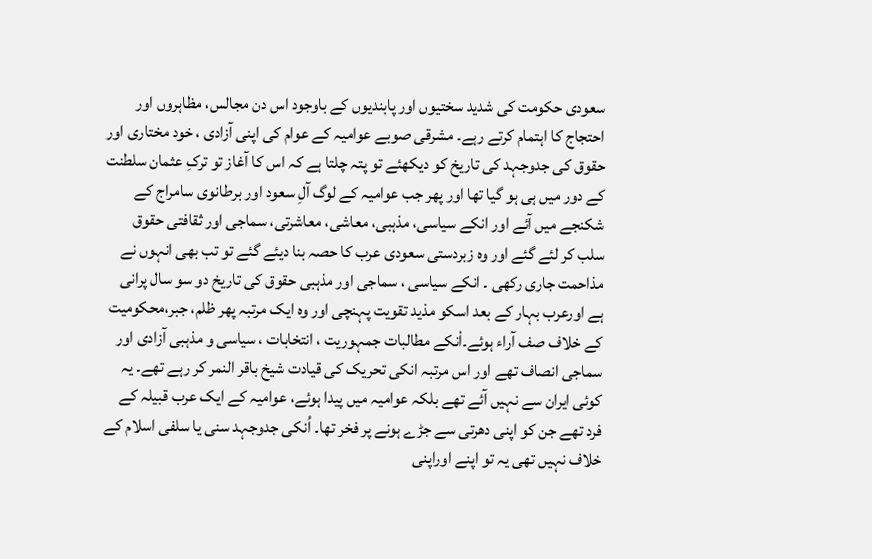سعودی حکومت کی شدید سختیوں اور پابندیوں کے باوجود اس دن مجالس، مظاہروں اور احتجاج کا اہتمام کرتے رہے۔ مشرقی صوبے عوامیہ کے عوام کی اپنی آزادی ، خود مختاری اور حقوق کی جدوجہد کی تاریخ کو دیکھئے تو پتہ چلتا ہے کہ اس کا آغاز تو ترکِ عثمان سلطنت کے دور میں ہی ہو گیا تھا اور پھر جب عوامیہ کے لوگ آلِ سعود اور برطانوی سامراج کے شکنجے میں آئے اور انکے سیاسی، مذہبی، معاشی، معاشرتی، سماجی اور ثقافتی حقوق سلب کر لئے گئے اور وہ زبردستی سعودی عرب کا حصہ بنا دیئے گئے تو تب بھی انہوں نے مذاحمت جاری رکھی ۔ انکے سیاسی ، سماجی اور مذہبی حقوق کی تاریخ دو سو سال پرانی ہے اورعرب بہار کے بعد اسکو مذید تقویت پہنچی اور وہ ایک مرتبہ پھر ظلم، جبر،محکومیت کے خلاف صف آراء ہوئے۔اْنکے مطالبات جمہوریت ، انتخابات ، سیاسی و مذہبی آزادی اور سماجی انصاف تھے اور اس مرتبہ انکی تحریک کی قیادت شیخ باقر النمر کر رہے تھے۔ یہ کوئی ایران سے نہیں آئے تھے بلکہ عوامیہ میں پیدا ہوئے، عوامیہ کے ایک عرب قبیلہ کے فرد تھے جن کو اپنی دھرتی سے جڑے ہونے پر فخر تھا۔ اُنکی جدوجہد سنی یا سلفی اسلام کے خلاف نہیں تھی یہ تو اپنے اوراپنی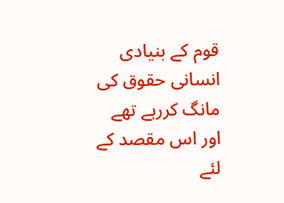قوم کے بنیادی انسانی حقوق کی مانگ کررہے تھے اور اس مقصد کے لئے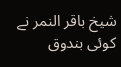شیخ باقر النمر نے کوئی بندوق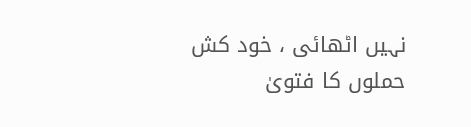نہیں اٹھائی ، خود کش حملوں کا فتویٰ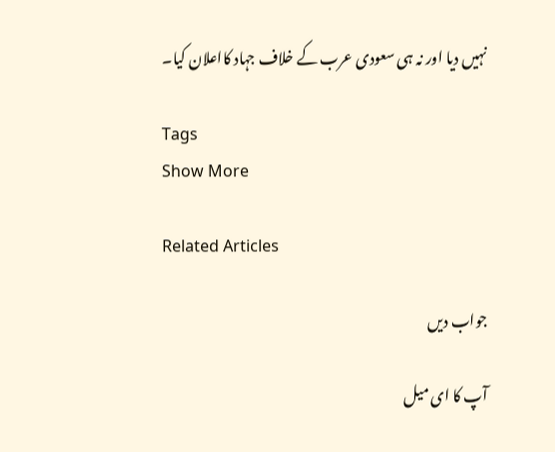نہیں دیا اور نہ ہی سعودی عرب کے خلاف جہاد کااعلان کیا۔

Tags
Show More

Related Articles

جواب دیں

آپ کا ای میل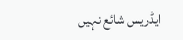ایڈریس شائع نہیں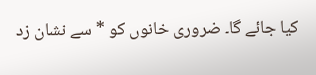کیا جائے گا۔ ضروری خانوں کو * سے نشان زد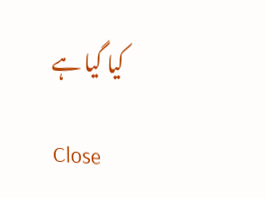کیا گیا ہے

Close